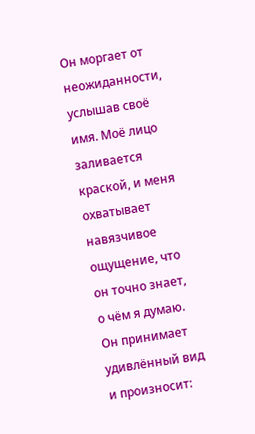Он моргает от неожиданности, услышав своё имя. Моё лицо заливается краской, и меня охватывает навязчивое ощущение, что он точно знает, о чём я думаю. Он принимает удивлённый вид и произносит: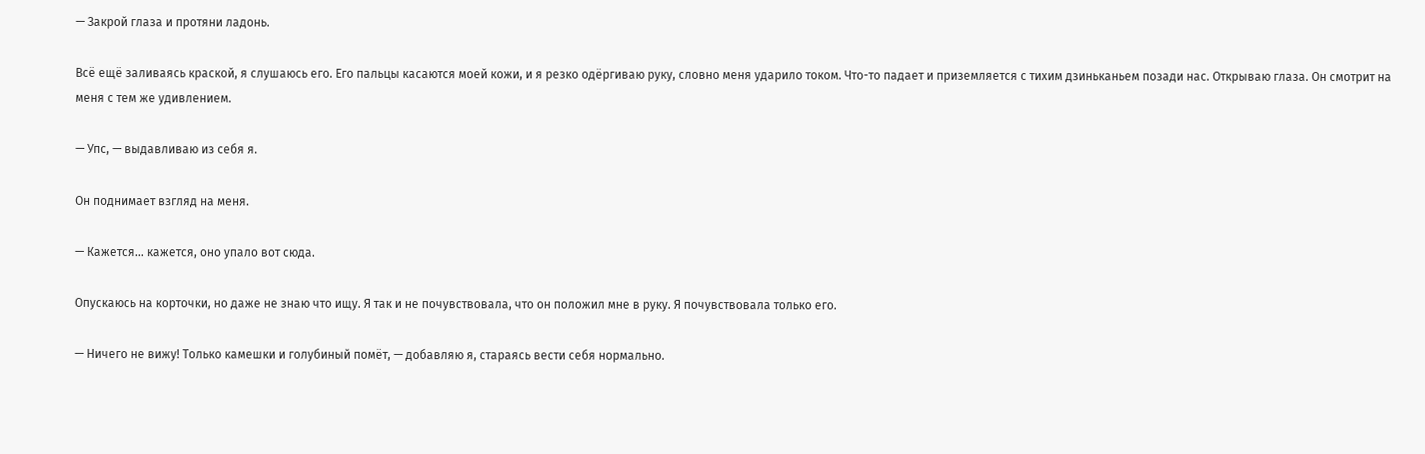— Закрой глаза и протяни ладонь.

Всё ещё заливаясь краской, я слушаюсь его. Его пальцы касаются моей кожи, и я резко одёргиваю руку, словно меня ударило током. Что-то падает и приземляется с тихим дзиньканьем позади нас. Открываю глаза. Он смотрит на меня с тем же удивлением.

— Упс, — выдавливаю из себя я.

Он поднимает взгляд на меня.

— Кажется… кажется, оно упало вот сюда.

Опускаюсь на корточки, но даже не знаю что ищу. Я так и не почувствовала, что он положил мне в руку. Я почувствовала только его.

— Ничего не вижу! Только камешки и голубиный помёт, — добавляю я, стараясь вести себя нормально.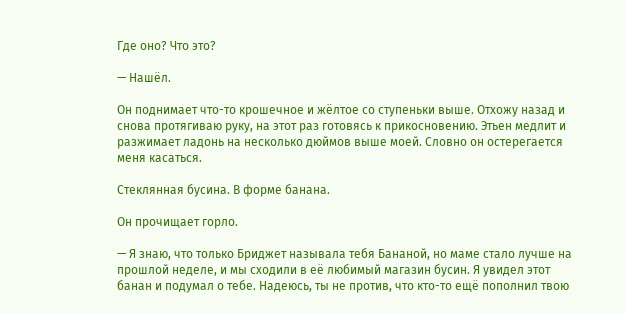Где оно? Что это?

— Нашёл.

Он поднимает что-то крошечное и жёлтое со ступеньки выше. Отхожу назад и снова протягиваю руку, на этот раз готовясь к прикосновению. Этьен медлит и разжимает ладонь на несколько дюймов выше моей. Словно он остерегается меня касаться.

Стеклянная бусина. В форме банана.

Он прочищает горло.

— Я знаю, что только Бриджет называла тебя Бананой, но маме стало лучше на прошлой неделе, и мы сходили в её любимый магазин бусин. Я увидел этот банан и подумал о тебе. Надеюсь, ты не против, что кто-то ещё пополнил твою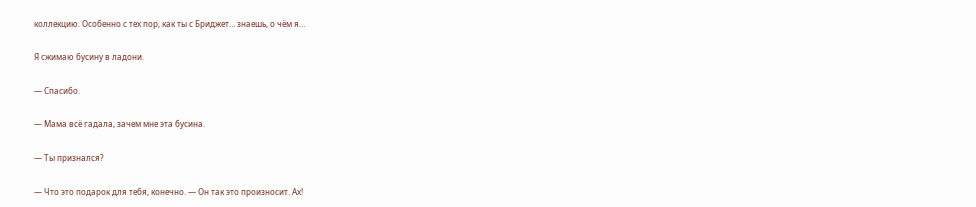коллекцию. Особенно с тех пор, как ты с Бриджет… знаешь, о чём я…

Я сжимаю бусину в ладони.

— Спасибо.

— Мама всё гадала, зачем мне эта бусина.

— Ты признался?

— Что это подарок для тебя, конечно. — Он так это произносит. Ах!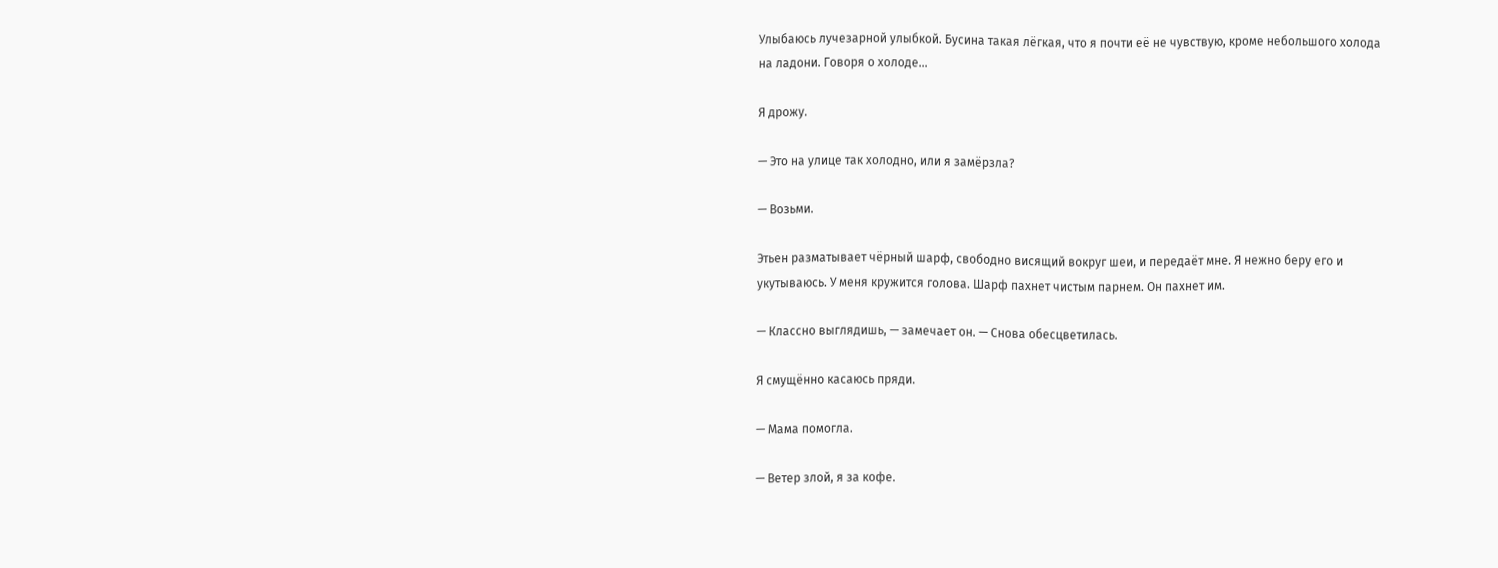Улыбаюсь лучезарной улыбкой. Бусина такая лёгкая, что я почти её не чувствую, кроме небольшого холода на ладони. Говоря о холоде…

Я дрожу.

— Это на улице так холодно, или я замёрзла?

— Возьми.

Этьен разматывает чёрный шарф, свободно висящий вокруг шеи, и передаёт мне. Я нежно беру его и укутываюсь. У меня кружится голова. Шарф пахнет чистым парнем. Он пахнет им.

— Классно выглядишь, — замечает он. — Снова обесцветилась.

Я смущённо касаюсь пряди.

— Мама помогла.

— Ветер злой, я за кофе.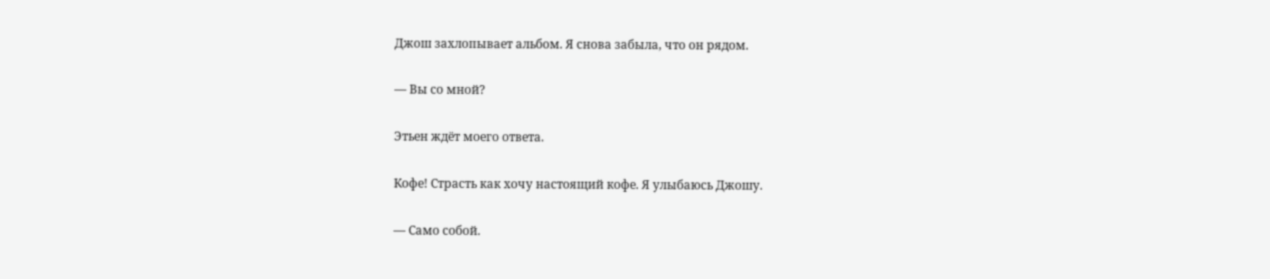Джош захлопывает альбом. Я снова забыла, что он рядом.

— Вы со мной?

Этьен ждёт моего ответа.

Кофе! Страсть как хочу настоящий кофе. Я улыбаюсь Джошу.

— Само собой.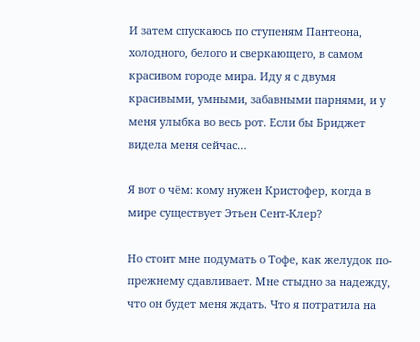И затем спускаюсь по ступеням Пантеона, холодного, белого и сверкающего, в самом красивом городе мира. Иду я с двумя красивыми, умными, забавными парнями, и у меня улыбка во весь рот. Если бы Бриджет видела меня сейчас…

Я вот о чём: кому нужен Кристофер, когда в мире существует Этьен Сент-Клер?

Но стоит мне подумать о Тофе, как желудок по-прежнему сдавливает. Мне стыдно за надежду, что он будет меня ждать. Что я потратила на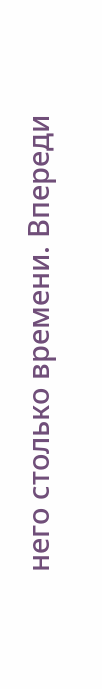него столько времени. Впереди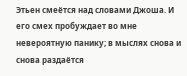Этьен смеётся над словами Джоша. И его смех пробуждает во мне невероятную панику; в мыслях снова и снова раздаётся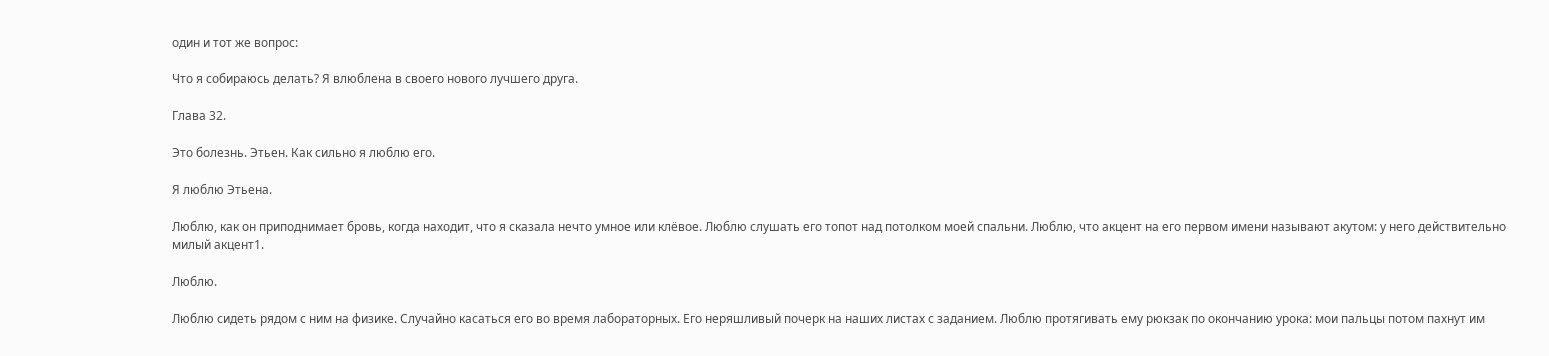один и тот же вопрос:

Что я собираюсь делать? Я влюблена в своего нового лучшего друга.

Глава 32.

Это болезнь. Этьен. Как сильно я люблю его.

Я люблю Этьена.

Люблю, как он приподнимает бровь, когда находит, что я сказала нечто умное или клёвое. Люблю слушать его топот над потолком моей спальни. Люблю, что акцент на его первом имени называют акутом: у него действительно милый акцент1.

Люблю.

Люблю сидеть рядом с ним на физике. Случайно касаться его во время лабораторных. Его неряшливый почерк на наших листах с заданием. Люблю протягивать ему рюкзак по окончанию урока: мои пальцы потом пахнут им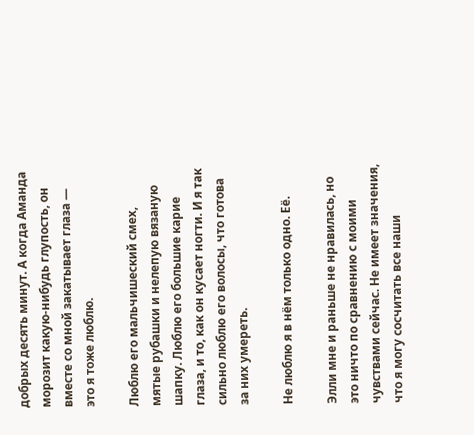добрых десять минут. А когда Аманда морозит какую-нибудь глупость, он вместе со мной закатывает глаза — это я тоже люблю.

Люблю его мальчишеский смех, мятые рубашки и нелепую вязаную шапку. Люблю его большие карие глаза, и то, как он кусает ногти. И я так сильно люблю его волосы, что готова за них умереть.

Не люблю я в нём только одно. Её.

Элли мне и раньше не нравилась, но это ничто по сравнению с моими чувствами сейчас. Не имеет значения, что я могу сосчитать все наши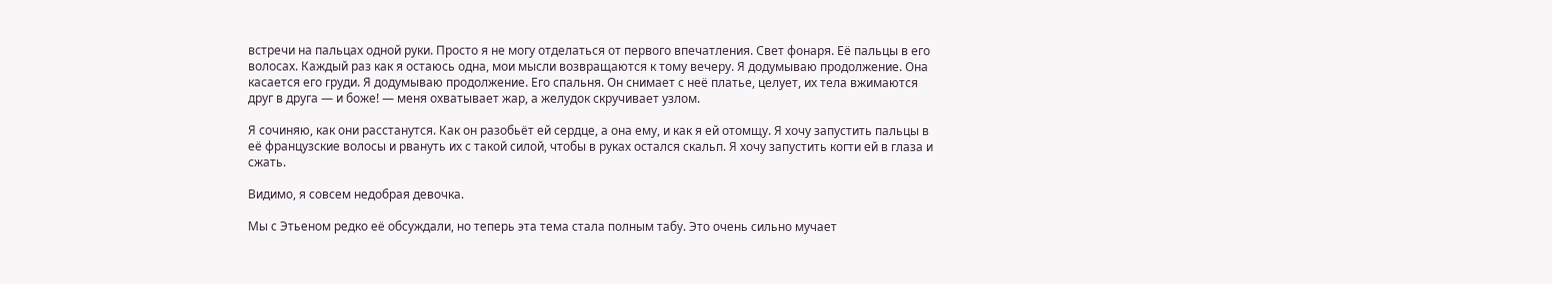встречи на пальцах одной руки. Просто я не могу отделаться от первого впечатления. Свет фонаря. Её пальцы в его волосах. Каждый раз как я остаюсь одна, мои мысли возвращаются к тому вечеру. Я додумываю продолжение. Она касается его груди. Я додумываю продолжение. Его спальня. Он снимает с неё платье, целует, их тела вжимаются друг в друга — и боже! — меня охватывает жар, а желудок скручивает узлом.

Я сочиняю, как они расстанутся. Как он разобьёт ей сердце, а она ему, и как я ей отомщу. Я хочу запустить пальцы в её французские волосы и рвануть их с такой силой, чтобы в руках остался скальп. Я хочу запустить когти ей в глаза и сжать.

Видимо, я совсем недобрая девочка.

Мы с Этьеном редко её обсуждали, но теперь эта тема стала полным табу. Это очень сильно мучает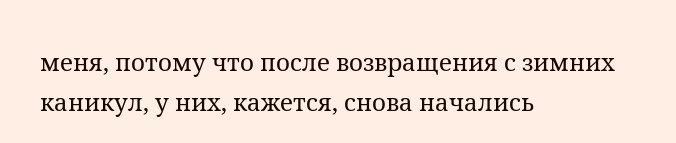меня, потому что после возвращения с зимних каникул, у них, кажется, снова начались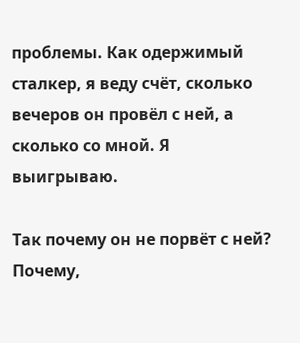проблемы. Как одержимый сталкер, я веду счёт, сколько вечеров он провёл с ней, а сколько со мной. Я выигрываю.

Так почему он не порвёт с ней? Почему,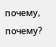почему, почему?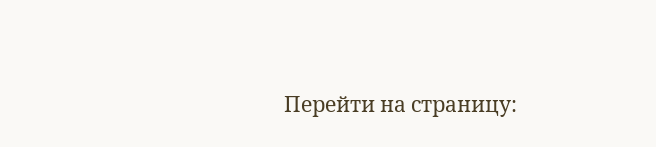Перейти на страницу: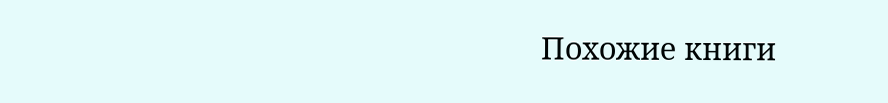Похожие книги